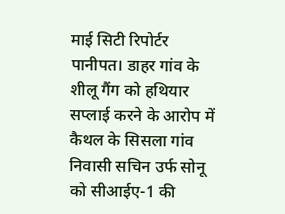माई सिटी रिपोर्टर
पानीपत। डाहर गांव के शीलू गैंग को हथियार सप्लाई करने के आरोप में कैथल के सिसला गांव निवासी सचिन उर्फ सोनू को सीआईए-1 की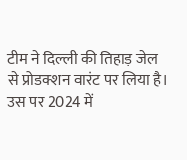टीम ने दिल्ली की तिहाड़ जेल से प्रोडक्शन वारंट पर लिया है। उस पर 2024 में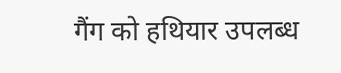गैंग को हथियार उपलब्ध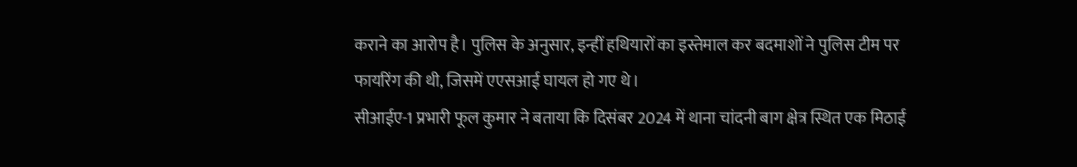कराने का आरोप है। पुलिस के अनुसार, इन्हीं हथियारों का इस्तेमाल कर बदमाशों ने पुलिस टीम पर फायरिंग की थी, जिसमें एएसआई घायल हो गए थे।
सीआईए-1 प्रभारी फूल कुमार ने बताया कि दिसंबर 2024 में थाना चांदनी बाग क्षेत्र स्थित एक मिठाई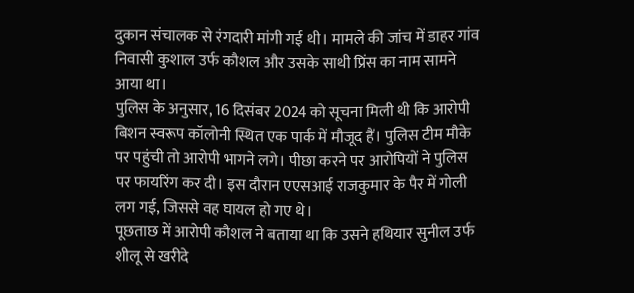दुकान संचालक से रंगदारी मांगी गई थी। मामले की जांच में डाहर गांव निवासी कुशाल उर्फ कौशल और उसके साथी प्रिंस का नाम सामने आया था।
पुलिस के अनुसार, 16 दिसंबर 2024 को सूचना मिली थी कि आरोपी बिशन स्वरूप कॉलोनी स्थित एक पार्क में मौजूद हैं। पुलिस टीम मौके पर पहुंची तो आरोपी भागने लगे। पीछा करने पर आरोपियों ने पुलिस पर फायरिंग कर दी। इस दौरान एएसआई राजकुमार के पैर में गोली लग गई, जिससे वह घायल हो गए थे।
पूछताछ में आरोपी कौशल ने बताया था कि उसने हथियार सुनील उर्फ शीलू से खरीदे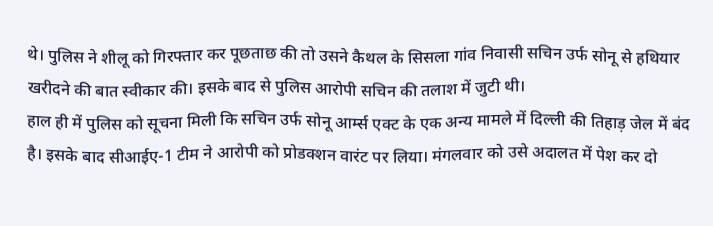थे। पुलिस ने शीलू को गिरफ्तार कर पूछताछ की तो उसने कैथल के सिसला गांव निवासी सचिन उर्फ सोनू से हथियार खरीदने की बात स्वीकार की। इसके बाद से पुलिस आरोपी सचिन की तलाश में जुटी थी।
हाल ही में पुलिस को सूचना मिली कि सचिन उर्फ सोनू आर्म्स एक्ट के एक अन्य मामले में दिल्ली की तिहाड़ जेल में बंद है। इसके बाद सीआईए-1 टीम ने आरोपी को प्रोडक्शन वारंट पर लिया। मंगलवार को उसे अदालत में पेश कर दो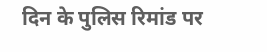दिन के पुलिस रिमांड पर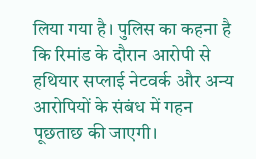लिया गया है। पुलिस का कहना है कि रिमांड के दौरान आरोपी से हथियार सप्लाई नेटवर्क और अन्य आरोपियों के संबंध में गहन पूछताछ की जाएगी।